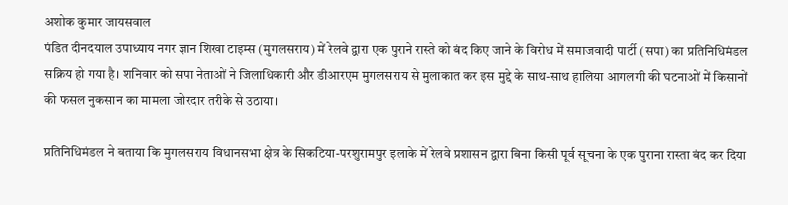अशोक कुमार जायसवाल
पंडित दीनदयाल उपाध्याय नगर ज्ञान शिखा टाइम्स (मुगलसराय) में रेलवे द्वारा एक पुराने रास्ते को बंद किए जाने के विरोध में समाजवादी पार्टी (सपा) का प्रतिनिधिमंडल सक्रिय हो गया है। शनिवार को सपा नेताओं ने जिलाधिकारी और डीआरएम मुगलसराय से मुलाकात कर इस मुद्दे के साथ-साथ हालिया आगलगी की घटनाओं में किसानों की फसल नुकसान का मामला जोरदार तरीके से उठाया।

प्रतिनिधिमंडल ने बताया कि मुगलसराय विधानसभा क्षेत्र के सिकटिया-परशुरामपुर इलाके में रेलवे प्रशासन द्वारा बिना किसी पूर्व सूचना के एक पुराना रास्ता बंद कर दिया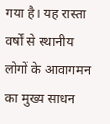गया है। यह रास्ता वर्षों से स्थानीय लोगों के आवागमन का मुख्य साधन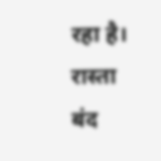रहा है। रास्ता बंद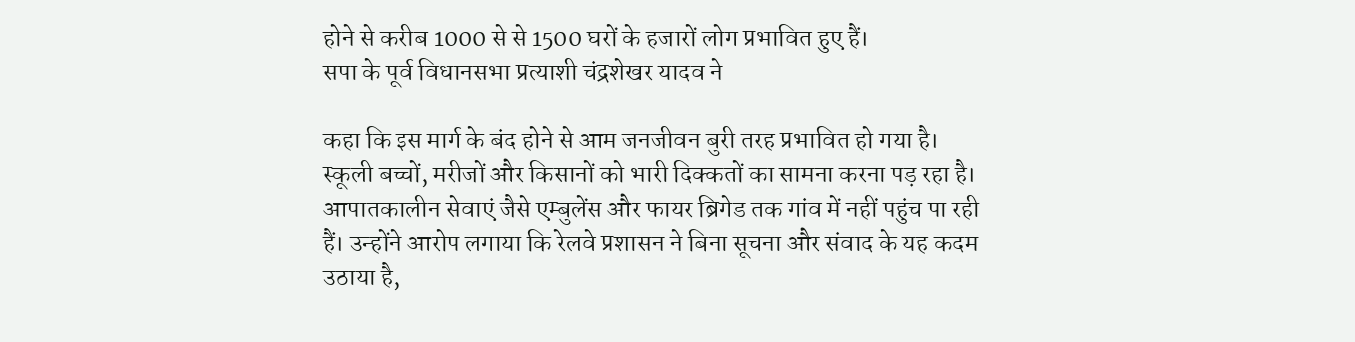होने से करीब 1000 से से 1500 घरों के हजारों लोग प्रभावित हुए हैं।
सपा के पूर्व विधानसभा प्रत्याशी चंद्रशेखर यादव ने

कहा कि इस मार्ग के बंद होने से आम जनजीवन बुरी तरह प्रभावित हो गया है। स्कूली बच्चों, मरीजों और किसानों को भारी दिक्कतों का सामना करना पड़ रहा है। आपातकालीन सेवाएं जैसे एम्बुलेंस और फायर ब्रिगेड तक गांव में नहीं पहुंच पा रही हैं। उन्होंने आरोप लगाया कि रेलवे प्रशासन ने बिना सूचना और संवाद के यह कदम उठाया है,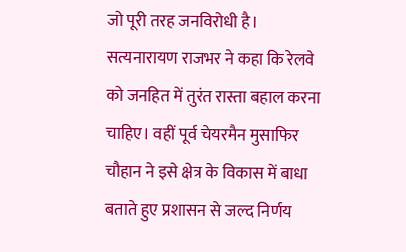जो पूरी तरह जनविरोधी है।
सत्यनारायण राजभर ने कहा कि रेलवे को जनहित में तुरंत रास्ता बहाल करना चाहिए। वहीं पूर्व चेयरमैन मुसाफिर चौहान ने इसे क्षेत्र के विकास में बाधा बताते हुए प्रशासन से जल्द निर्णय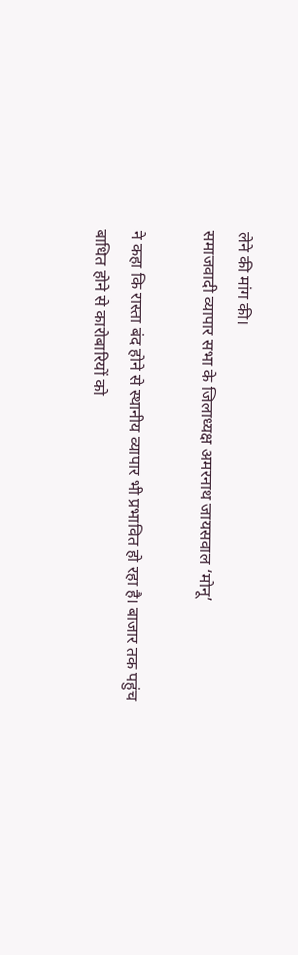लेने की मांग की।
समाजवादी व्यापार सभा के जिलाध्यक्ष अमरनाथ जायसवाल ‘मोनू’

ने कहा कि रास्ता बंद होने से स्थानीय व्यापार भी प्रभावित हो रहा है। बाजार तक पहुंच बाधित होने से कारोबारियों को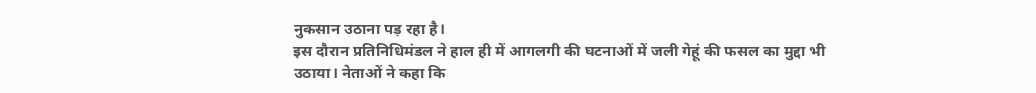नुकसान उठाना पड़ रहा है।
इस दौरान प्रतिनिधिमंडल ने हाल ही में आगलगी की घटनाओं में जली गेहूं की फसल का मुद्दा भी उठाया। नेताओं ने कहा कि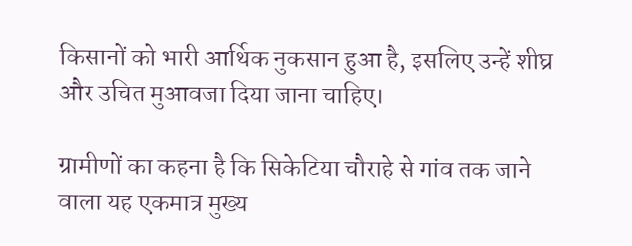किसानों को भारी आर्थिक नुकसान हुआ है, इसलिए उन्हें शीघ्र और उचित मुआवजा दिया जाना चाहिए।

ग्रामीणों का कहना है कि सिकेटिया चौराहे से गांव तक जाने वाला यह एकमात्र मुख्य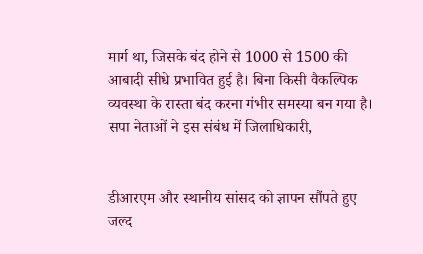मार्ग था, जिसके बंद होने से 1000 से 1500 की आबादी सीधे प्रभावित हुई है। बिना किसी वैकल्पिक व्यवस्था के रास्ता बंद करना गंभीर समस्या बन गया है।
सपा नेताओं ने इस संबंध में जिलाधिकारी,


डीआरएम और स्थानीय सांसद को ज्ञापन सौंपते हुए जल्द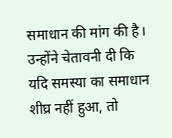समाधान की मांग की है। उन्होंने चेतावनी दी कि यदि समस्या का समाधान शीघ्र नहीं हुआ, तो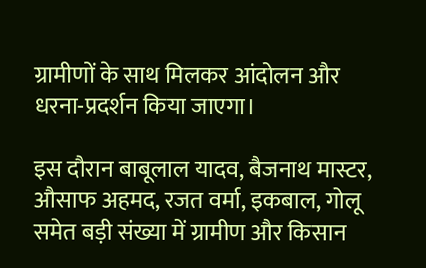ग्रामीणों के साथ मिलकर आंदोलन और धरना-प्रदर्शन किया जाएगा।

इस दौरान बाबूलाल यादव, बैजनाथ मास्टर, औसाफ अहमद, रजत वर्मा, इकबाल, गोलू समेत बड़ी संख्या में ग्रामीण और किसान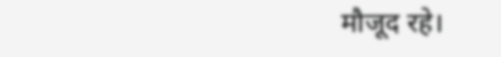मौजूद रहे।